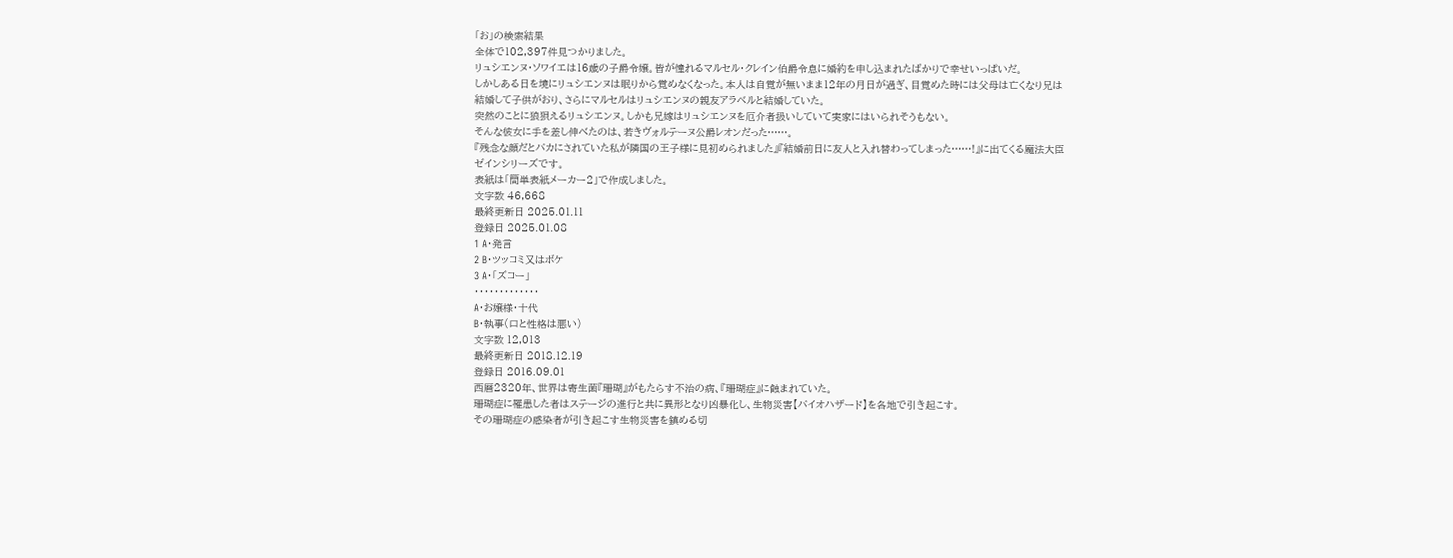「お」の検索結果
全体で102,397件見つかりました。
リュシエンヌ・ソワイエは16歳の子爵令嬢。皆が憧れるマルセル・クレイン伯爵令息に婚約を申し込まれたばかりで幸せいっぱいだ。
しかしある日を境にリュシエンヌは眠りから覚めなくなった。本人は自覚が無いまま12年の月日が過ぎ、目覚めた時には父母は亡くなり兄は結婚して子供がおり、さらにマルセルはリュシエンヌの親友アラベルと結婚していた。
突然のことに狼狽えるリュシエンヌ。しかも兄嫁はリュシエンヌを厄介者扱いしていて実家にはいられそうもない。
そんな彼女に手を差し伸べたのは、若きヴォルテーヌ公爵レオンだった……。
『残念な顔だとバカにされていた私が隣国の王子様に見初められました』『結婚前日に友人と入れ替わってしまった……!』に出てくる魔法大臣ゼインシリーズです。
表紙は「簡単表紙メーカー2」で作成しました。
文字数 46,668
最終更新日 2025.01.11
登録日 2025.01.08
1 A・発言
2 B・ツッコミ又はボケ
3 A・「ズコー」
・・・・・・・・・・・・・
A・お嬢様・十代
B・執事(口と性格は悪い)
文字数 12,013
最終更新日 2018.12.19
登録日 2016.09.01
西暦2320年、世界は寄生菌『珊瑚』がもたらす不治の病、『珊瑚症』に蝕まれていた。
珊瑚症に罹患した者はステージの進行と共に異形となり凶暴化し、生物災害【バイオハザード】を各地で引き起こす。
その珊瑚症の感染者が引き起こす生物災害を鎮める切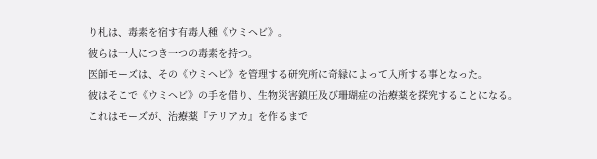り札は、毒素を宿す有毒人種《ウミヘビ》。
彼らは一人につき一つの毒素を持つ。
医師モーズは、その《ウミヘビ》を管理する研究所に奇縁によって入所する事となった。
彼はそこで《ウミヘビ》の手を借り、生物災害鎮圧及び珊瑚症の治療薬を探究することになる。
これはモーズが、治療薬『テリアカ』を作るまで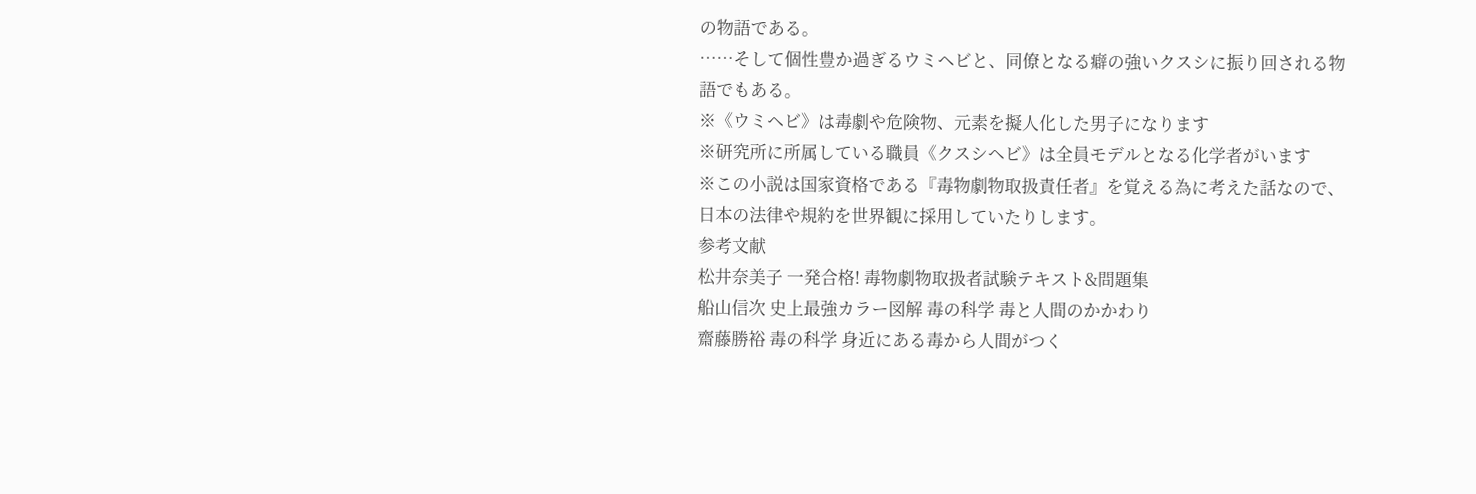の物語である。
……そして個性豊か過ぎるウミヘビと、同僚となる癖の強いクスシに振り回される物語でもある。
※《ウミヘビ》は毒劇や危険物、元素を擬人化した男子になります
※研究所に所属している職員《クスシヘビ》は全員モデルとなる化学者がいます
※この小説は国家資格である『毒物劇物取扱責任者』を覚える為に考えた話なので、日本の法律や規約を世界観に採用していたりします。
参考文献
松井奈美子 一発合格! 毒物劇物取扱者試験テキスト&問題集
船山信次 史上最強カラー図解 毒の科学 毒と人間のかかわり
齋藤勝裕 毒の科学 身近にある毒から人間がつく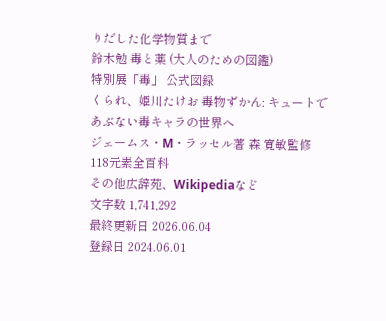りだした化学物質まで
鈴木勉 毒と薬 (大人のための図鑑)
特別展「毒」 公式図録
くられ、姫川たけお 毒物ずかん: キュートであぶない毒キャラの世界へ
ジェームス・M・ラッセル著 森 寛敏監修 118元素全百科
その他広辞苑、Wikipediaなど
文字数 1,741,292
最終更新日 2026.06.04
登録日 2024.06.01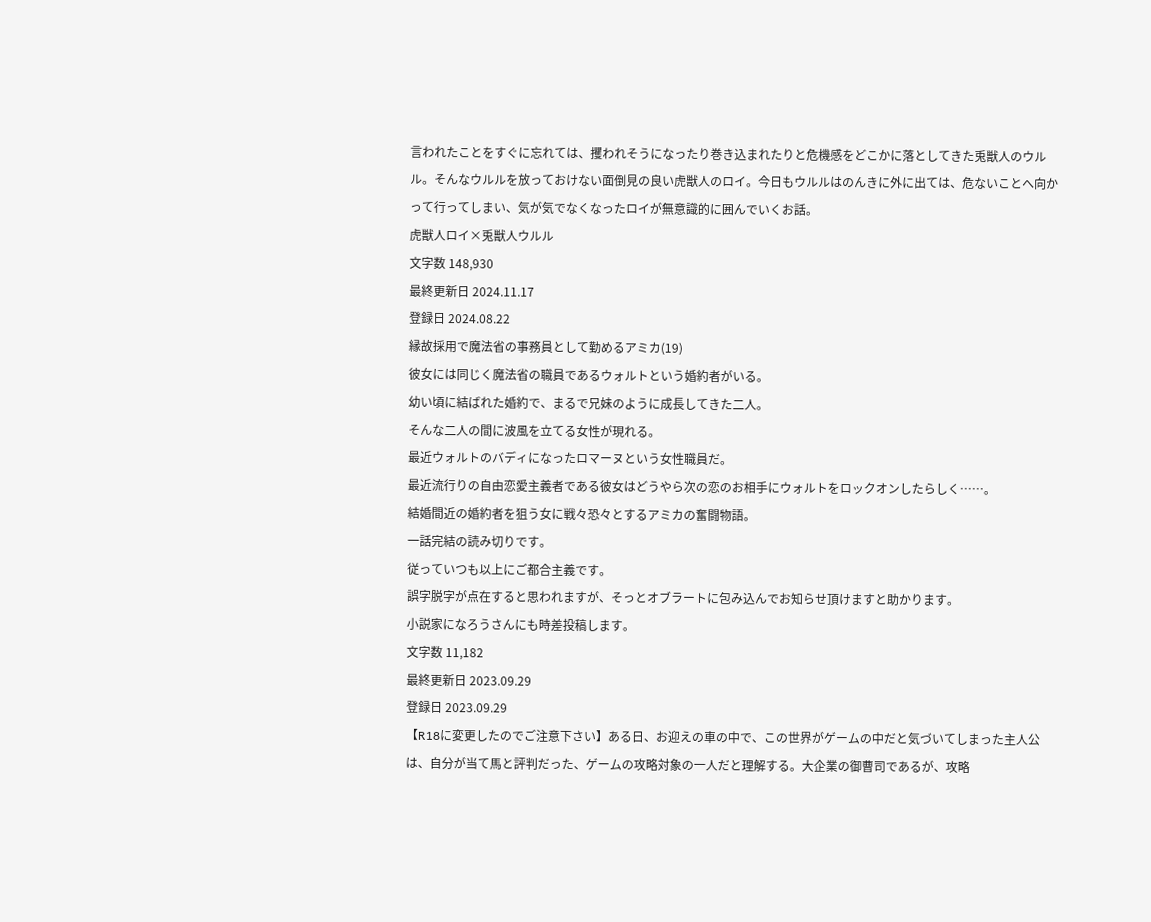言われたことをすぐに忘れては、攫われそうになったり巻き込まれたりと危機感をどこかに落としてきた兎獣人のウルル。そんなウルルを放っておけない面倒見の良い虎獣人のロイ。今日もウルルはのんきに外に出ては、危ないことへ向かって行ってしまい、気が気でなくなったロイが無意識的に囲んでいくお話。
虎獣人ロイ×兎獣人ウルル
文字数 148,930
最終更新日 2024.11.17
登録日 2024.08.22
縁故採用で魔法省の事務員として勤めるアミカ(19)
彼女には同じく魔法省の職員であるウォルトという婚約者がいる。
幼い頃に結ばれた婚約で、まるで兄妹のように成長してきた二人。
そんな二人の間に波風を立てる女性が現れる。
最近ウォルトのバディになったロマーヌという女性職員だ。
最近流行りの自由恋愛主義者である彼女はどうやら次の恋のお相手にウォルトをロックオンしたらしく……。
結婚間近の婚約者を狙う女に戦々恐々とするアミカの奮闘物語。
一話完結の読み切りです。
従っていつも以上にご都合主義です。
誤字脱字が点在すると思われますが、そっとオブラートに包み込んでお知らせ頂けますと助かります。
小説家になろうさんにも時差投稿します。
文字数 11,182
最終更新日 2023.09.29
登録日 2023.09.29
【R18に変更したのでご注意下さい】ある日、お迎えの車の中で、この世界がゲームの中だと気づいてしまった主人公は、自分が当て馬と評判だった、ゲームの攻略対象の一人だと理解する。大企業の御曹司であるが、攻略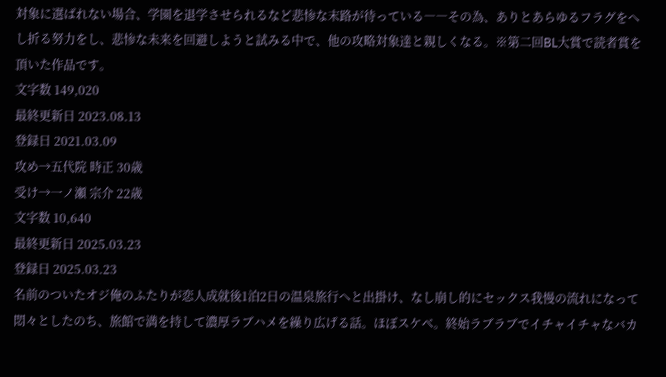対象に選ばれない場合、学園を退学させられるなど悲惨な末路が待っている――その為、ありとあらゆるフラグをへし折る努力をし、悲惨な未来を回避しようと試みる中で、他の攻略対象達と親しくなる。※第二回BL大賞で読者賞を頂いた作品です。
文字数 149,020
最終更新日 2023.08.13
登録日 2021.03.09
攻め→五代院 時正 30歳
受け→一ノ瀬 宗介 22歳
文字数 10,640
最終更新日 2025.03.23
登録日 2025.03.23
名前のついたオジ俺のふたりが恋人成就後1泊2日の温泉旅行へと出掛け、なし崩し的にセックス我慢の流れになって悶々としたのち、旅館で満を持して濃厚ラブハメを繰り広げる話。ほぼスケベ。終始ラブラブでイチャイチャなバカ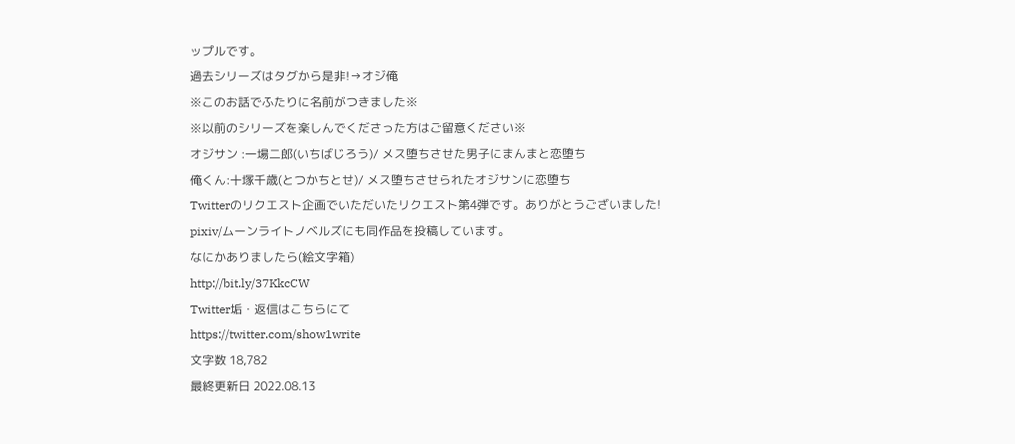ップルです。
過去シリーズはタグから是非!→オジ俺
※このお話でふたりに名前がつきました※
※以前のシリーズを楽しんでくださった方はご留意ください※
オジサン :一場二郎(いちばじろう)/ メス堕ちさせた男子にまんまと恋堕ち
俺くん:十塚千歳(とつかちとせ)/ メス堕ちさせられたオジサンに恋堕ち
Twitterのリクエスト企画でいただいたリクエスト第4弾です。ありがとうございました!
pixiv/ムーンライトノベルズにも同作品を投稿しています。
なにかありましたら(絵文字箱)
http://bit.ly/37KkcCW
Twitter垢・返信はこちらにて
https://twitter.com/show1write
文字数 18,782
最終更新日 2022.08.13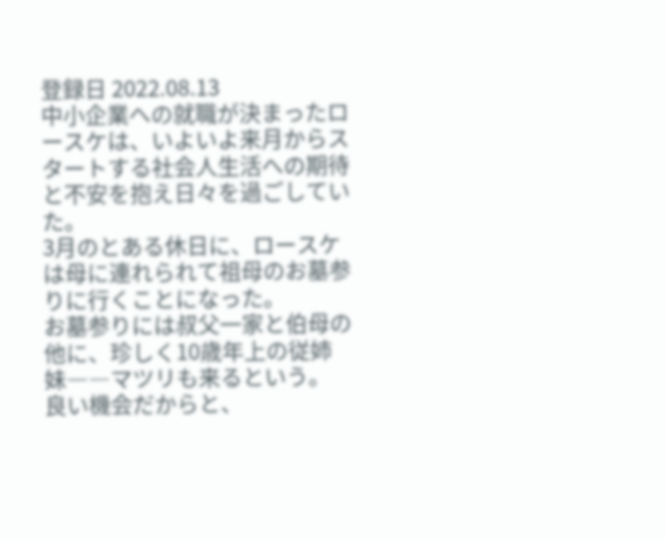登録日 2022.08.13
中小企業への就職が決まったロースケは、いよいよ来月からスタートする社会人生活への期待と不安を抱え日々を過ごしていた。
3月のとある休日に、ロースケは母に連れられて祖母のお墓参りに行くことになった。
お墓参りには叔父一家と伯母の他に、珍しく10歳年上の従姉妹――マツリも来るという。
良い機会だからと、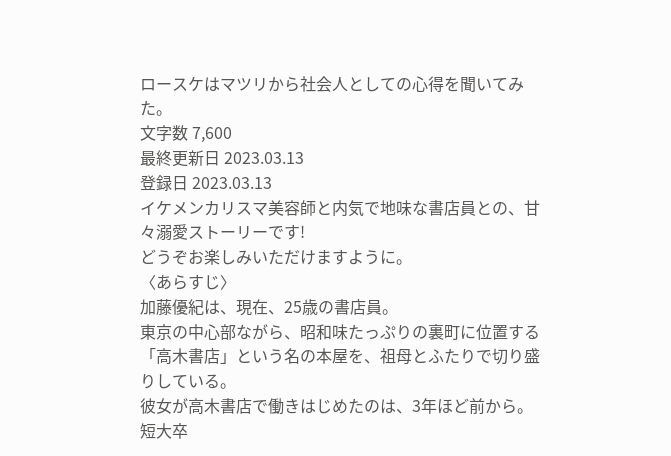ロースケはマツリから社会人としての心得を聞いてみた。
文字数 7,600
最終更新日 2023.03.13
登録日 2023.03.13
イケメンカリスマ美容師と内気で地味な書店員との、甘々溺愛ストーリーです!
どうぞお楽しみいただけますように。
〈あらすじ〉
加藤優紀は、現在、25歳の書店員。
東京の中心部ながら、昭和味たっぷりの裏町に位置する「高木書店」という名の本屋を、祖母とふたりで切り盛りしている。
彼女が高木書店で働きはじめたのは、3年ほど前から。
短大卒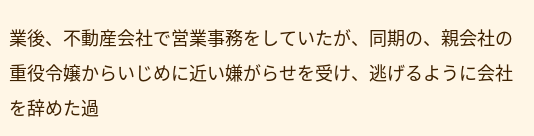業後、不動産会社で営業事務をしていたが、同期の、親会社の重役令嬢からいじめに近い嫌がらせを受け、逃げるように会社を辞めた過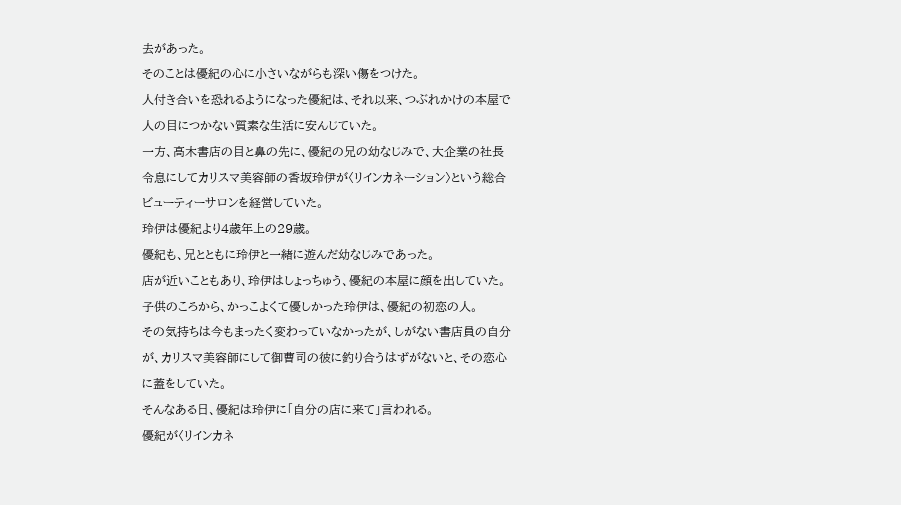去があった。
そのことは優紀の心に小さいながらも深い傷をつけた。
人付き合いを恐れるようになった優紀は、それ以来、つぶれかけの本屋で人の目につかない質素な生活に安んじていた。
一方、高木書店の目と鼻の先に、優紀の兄の幼なじみで、大企業の社長令息にしてカリスマ美容師の香坂玲伊が〈リインカネーション〉という総合ビューティーサロンを経営していた。
玲伊は優紀より4歳年上の29歳。
優紀も、兄とともに玲伊と一緒に遊んだ幼なじみであった。
店が近いこともあり、玲伊はしょっちゅう、優紀の本屋に顔を出していた。
子供のころから、かっこよくて優しかった玲伊は、優紀の初恋の人。
その気持ちは今もまったく変わっていなかったが、しがない書店員の自分が、カリスマ美容師にして御曹司の彼に釣り合うはずがないと、その恋心に蓋をしていた。
そんなある日、優紀は玲伊に「自分の店に来て」言われる。
優紀が〈リインカネ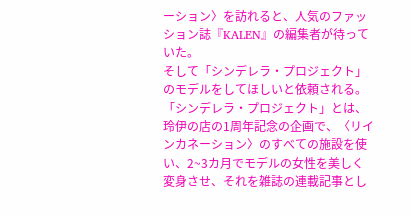ーション〉を訪れると、人気のファッション誌『KALEN』の編集者が待っていた。
そして「シンデレラ・プロジェクト」のモデルをしてほしいと依頼される。
「シンデレラ・プロジェクト」とは、玲伊の店の1周年記念の企画で、〈リインカネーション〉のすべての施設を使い、2~3カ月でモデルの女性を美しく変身させ、それを雑誌の連載記事とし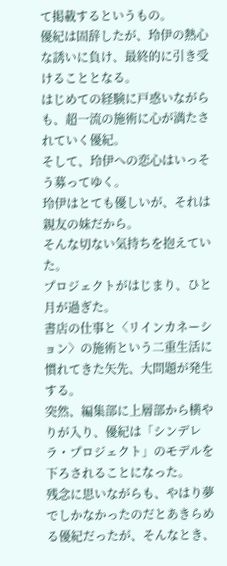て掲載するというもの。
優紀は固辞したが、玲伊の熱心な誘いに負け、最終的に引き受けることとなる。
はじめての経験に戸惑いながらも、超一流の施術に心が満たされていく優紀。
そして、玲伊への恋心はいっそう募ってゆく。
玲伊はとても優しいが、それは親友の妹だから。
そんな切ない気持ちを抱えていた。
プロジェクトがはじまり、ひと月が過ぎた。
書店の仕事と〈リインカネーション〉の施術という二重生活に慣れてきた矢先、大問題が発生する。
突然、編集部に上層部から横やりが入り、優紀は「シンデレラ・プロジェクト」のモデルを下ろされることになった。
残念に思いながらも、やはり夢でしかなかったのだとあきらめる優紀だったが、そんなとき、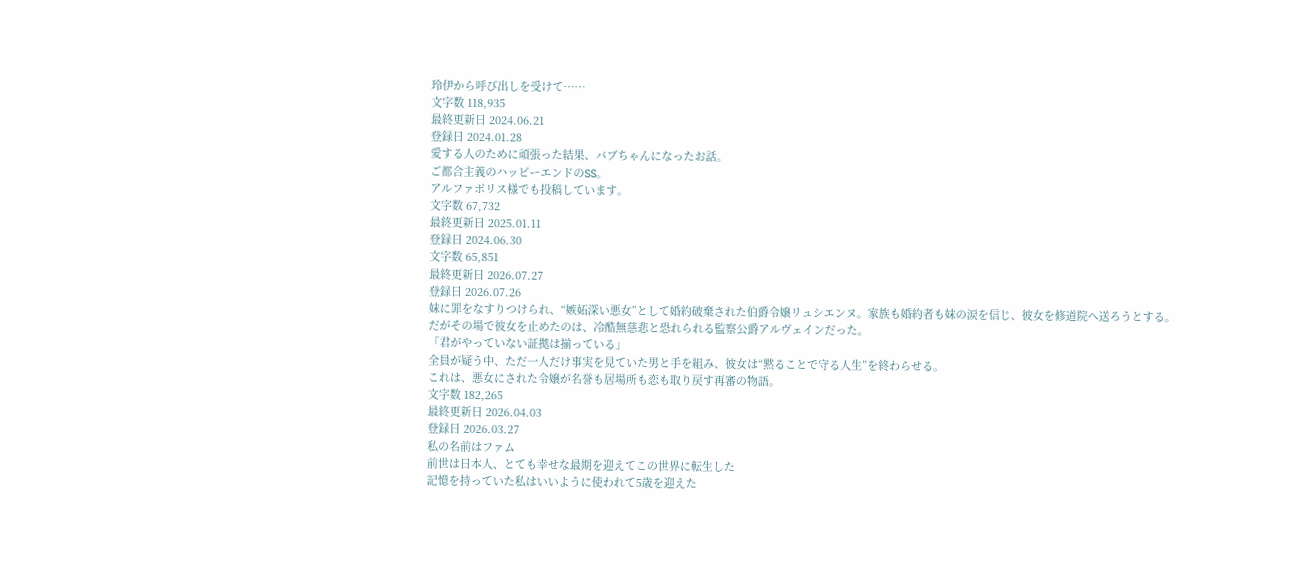玲伊から呼び出しを受けて……
文字数 118,935
最終更新日 2024.06.21
登録日 2024.01.28
愛する人のために頑張った結果、バブちゃんになったお話。
ご都合主義のハッピーエンドのSS。
アルファポリス様でも投稿しています。
文字数 67,732
最終更新日 2025.01.11
登録日 2024.06.30
文字数 65,851
最終更新日 2026.07.27
登録日 2026.07.26
妹に罪をなすりつけられ、“嫉妬深い悪女”として婚約破棄された伯爵令嬢リュシエンヌ。家族も婚約者も妹の涙を信じ、彼女を修道院へ送ろうとする。
だがその場で彼女を止めたのは、冷酷無慈悲と恐れられる監察公爵アルヴェインだった。
「君がやっていない証拠は揃っている」
全員が疑う中、ただ一人だけ事実を見ていた男と手を組み、彼女は“黙ることで守る人生”を終わらせる。
これは、悪女にされた令嬢が名誉も居場所も恋も取り戻す再審の物語。
文字数 182,265
最終更新日 2026.04.03
登録日 2026.03.27
私の名前はファム
前世は日本人、とても幸せな最期を迎えてこの世界に転生した
記憶を持っていた私はいいように使われて5歳を迎えた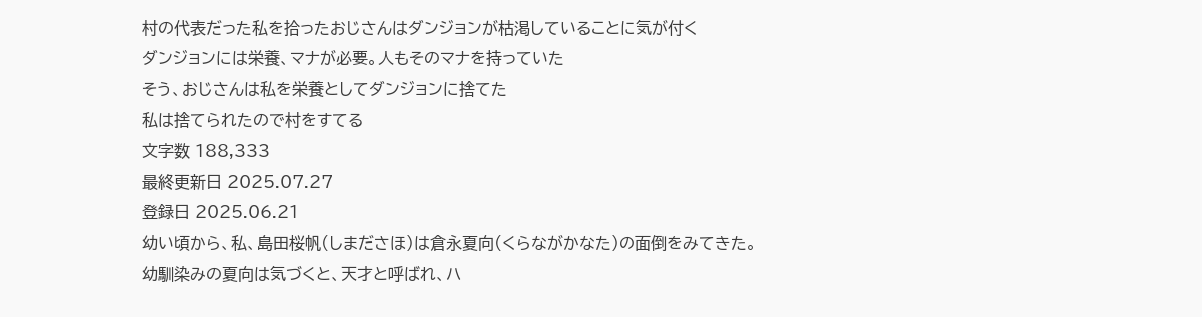村の代表だった私を拾ったおじさんはダンジョンが枯渇していることに気が付く
ダンジョンには栄養、マナが必要。人もそのマナを持っていた
そう、おじさんは私を栄養としてダンジョンに捨てた
私は捨てられたので村をすてる
文字数 188,333
最終更新日 2025.07.27
登録日 2025.06.21
幼い頃から、私、島田桜帆(しまださほ)は倉永夏向(くらながかなた)の面倒をみてきた。
幼馴染みの夏向は気づくと、天才と呼ばれ、ハ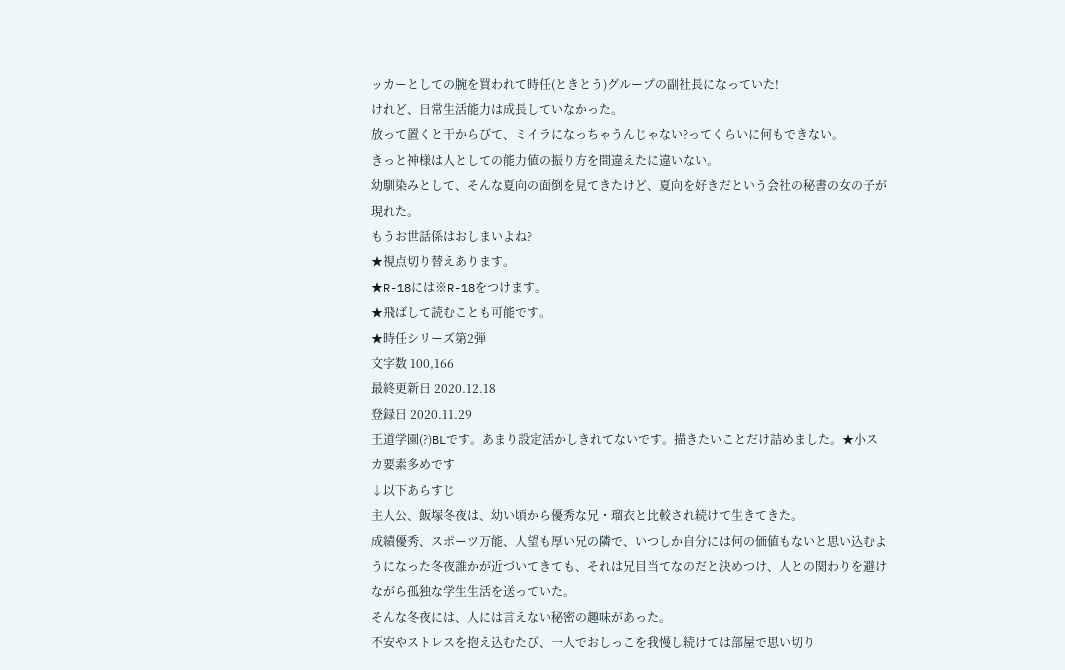ッカーとしての腕を買われて時任(ときとう)グループの副社長になっていた!
けれど、日常生活能力は成長していなかった。
放って置くと干からびて、ミイラになっちゃうんじゃない?ってくらいに何もできない。
きっと神様は人としての能力値の振り方を間違えたに違いない。
幼馴染みとして、そんな夏向の面倒を見てきたけど、夏向を好きだという会社の秘書の女の子が現れた。
もうお世話係はおしまいよね?
★視点切り替えあります。
★R-18には※R-18をつけます。
★飛ばして読むことも可能です。
★時任シリーズ第2弾
文字数 100,166
最終更新日 2020.12.18
登録日 2020.11.29
王道学園(?)BLです。あまり設定活かしきれてないです。描きたいことだけ詰めました。★小スカ要素多めです
↓以下あらすじ
主人公、飯塚冬夜は、幼い頃から優秀な兄・瑠衣と比較され続けて生きてきた。
成績優秀、スポーツ万能、人望も厚い兄の隣で、いつしか自分には何の価値もないと思い込むようになった冬夜誰かが近づいてきても、それは兄目当てなのだと決めつけ、人との関わりを避けながら孤独な学生生活を送っていた。
そんな冬夜には、人には言えない秘密の趣味があった。
不安やストレスを抱え込むたび、一人でおしっこを我慢し続けては部屋で思い切り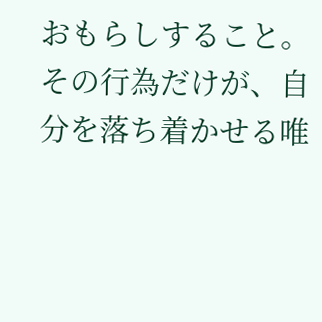おもらしすること。その行為だけが、自分を落ち着かせる唯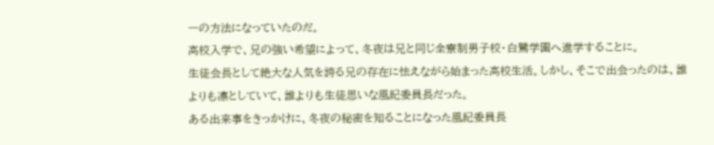一の方法になっていたのだ。
高校入学で、兄の強い希望によって、冬夜は兄と同じ全寮制男子校・白鷺学園へ進学することに。
生徒会長として絶大な人気を誇る兄の存在に怯えながら始まった高校生活。しかし、そこで出会ったのは、誰よりも凛としていて、誰よりも生徒思いな風紀委員長だった。
ある出来事をきっかけに、冬夜の秘密を知ることになった風紀委員長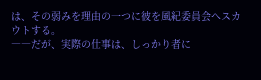は、その弱みを理由の一つに彼を風紀委員会へスカウトする。
――だが、実際の仕事は、しっかり者に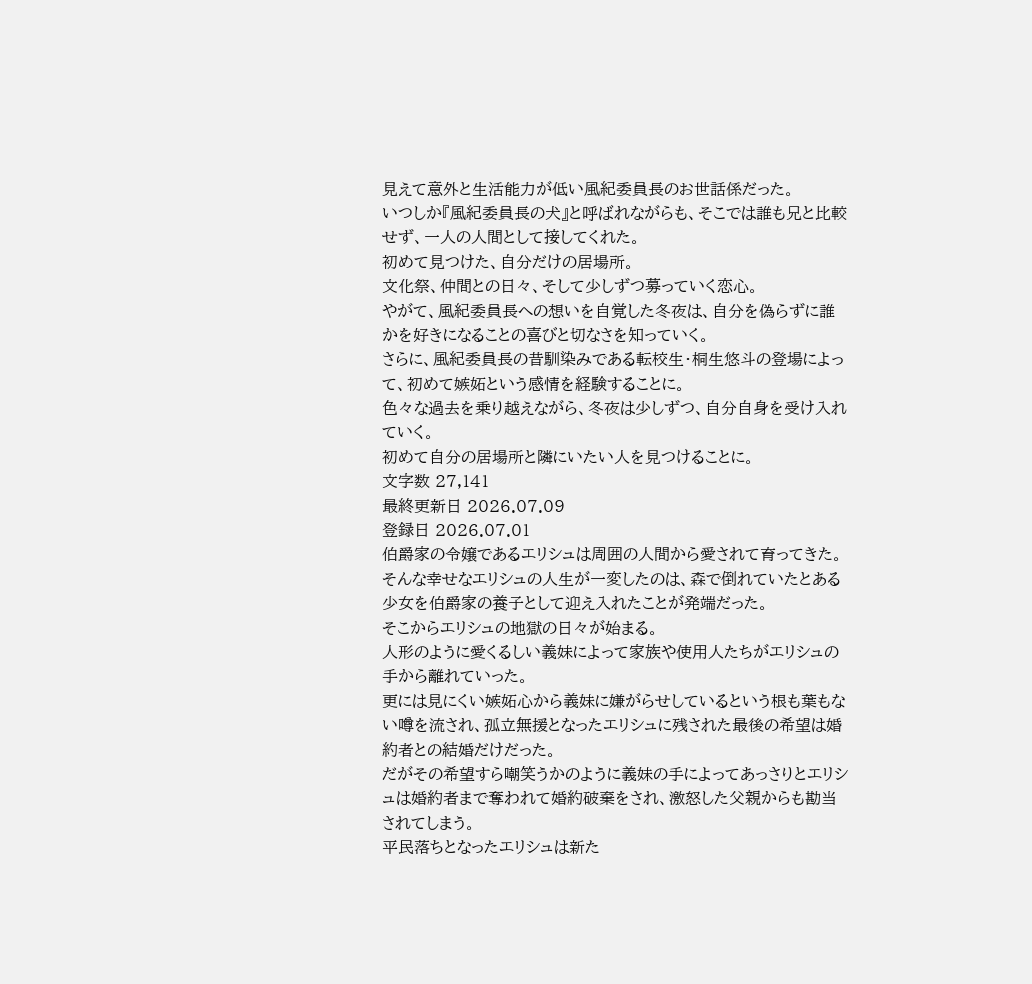見えて意外と生活能力が低い風紀委員長のお世話係だった。
いつしか『風紀委員長の犬』と呼ばれながらも、そこでは誰も兄と比較せず、一人の人間として接してくれた。
初めて見つけた、自分だけの居場所。
文化祭、仲間との日々、そして少しずつ募っていく恋心。
やがて、風紀委員長への想いを自覚した冬夜は、自分を偽らずに誰かを好きになることの喜びと切なさを知っていく。
さらに、風紀委員長の昔馴染みである転校生・桐生悠斗の登場によって、初めて嫉妬という感情を経験することに。
色々な過去を乗り越えながら、冬夜は少しずつ、自分自身を受け入れていく。
初めて自分の居場所と隣にいたい人を見つけることに。
文字数 27,141
最終更新日 2026.07.09
登録日 2026.07.01
伯爵家の令嬢であるエリシュは周囲の人間から愛されて育ってきた。
そんな幸せなエリシュの人生が一変したのは、森で倒れていたとある少女を伯爵家の養子として迎え入れたことが発端だった。
そこからエリシュの地獄の日々が始まる。
人形のように愛くるしい義妹によって家族や使用人たちがエリシュの手から離れていった。
更には見にくい嫉妬心から義妹に嫌がらせしているという根も葉もない噂を流され、孤立無援となったエリシュに残された最後の希望は婚約者との結婚だけだった。
だがその希望すら嘲笑うかのように義妹の手によってあっさりとエリシュは婚約者まで奪われて婚約破棄をされ、激怒した父親からも勘当されてしまう。
平民落ちとなったエリシュは新た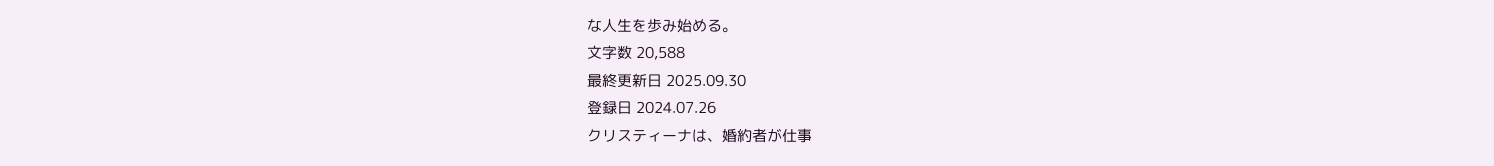な人生を歩み始める。
文字数 20,588
最終更新日 2025.09.30
登録日 2024.07.26
クリスティーナは、婚約者が仕事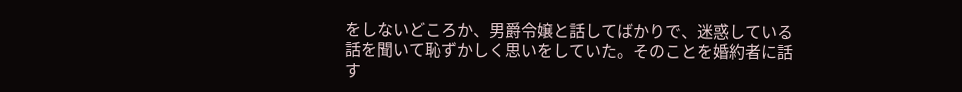をしないどころか、男爵令嬢と話してばかりで、迷惑している話を聞いて恥ずかしく思いをしていた。そのことを婚約者に話す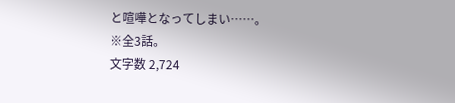と喧嘩となってしまい……。
※全3話。
文字数 2,724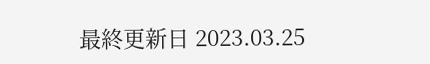最終更新日 2023.03.25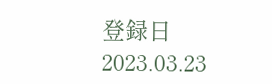登録日 2023.03.23